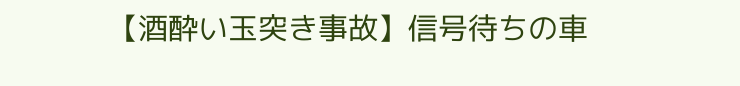【酒酔い玉突き事故】信号待ちの車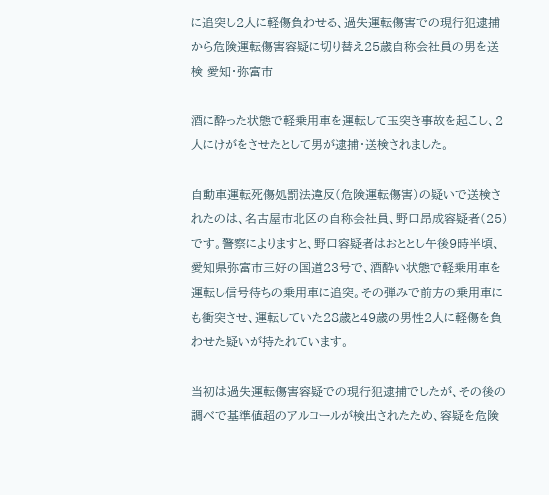に追突し2人に軽傷負わせる、過失運転傷害での現行犯逮捕から危険運転傷害容疑に切り替え25歳自称会社員の男を送検 愛知・弥富市

酒に酔った状態で軽乗用車を運転して玉突き事故を起こし、2人にけがをさせたとして男が逮捕・送検されました。

自動車運転死傷処罰法違反(危険運転傷害)の疑いで送検されたのは、名古屋市北区の自称会社員、野口昂成容疑者(25)です。警察によりますと、野口容疑者はおととし午後9時半頃、愛知県弥富市三好の国道23号で、酒酔い状態で軽乗用車を運転し信号待ちの乗用車に追突。その弾みで前方の乗用車にも衝突させ、運転していた28歳と49歳の男性2人に軽傷を負わせた疑いが持たれています。

当初は過失運転傷害容疑での現行犯逮捕でしたが、その後の調べで基準値超のアルコールが検出されたため、容疑を危険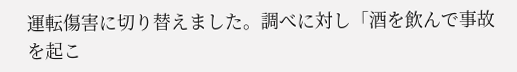運転傷害に切り替えました。調べに対し「酒を飲んで事故を起こ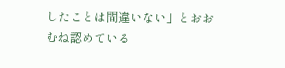したことは間違いない」とおおむね認めている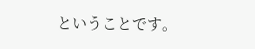ということです。